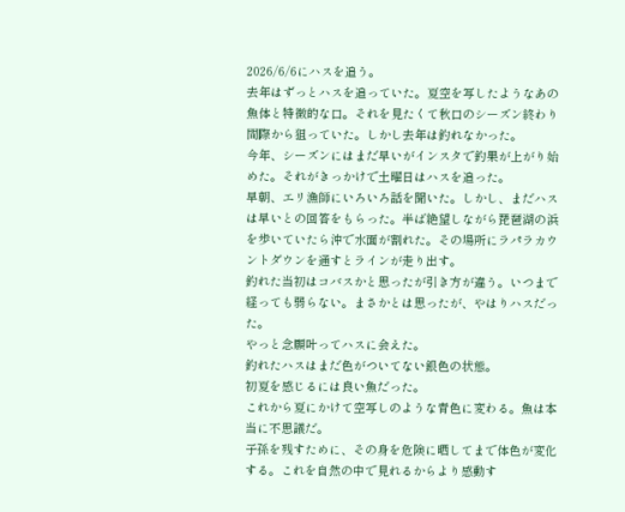2026/6/6にハスを追う。
去年はずっとハスを追っていた。夏空を写したようなあの魚体と特徴的な口。それを見たくて秋口のシーズン終わり間際から狙っていた。しかし去年は釣れなかった。
今年、シーズンにはまだ早いがインスタで釣果が上がり始めた。それがきっかけで土曜日はハスを追った。
早朝、エリ漁師にいろいろ話を聞いた。しかし、まだハスは早いとの回答をもらった。半ば絶望しながら琵琶湖の浜を歩いていたら沖で水面が割れた。その場所にラパラカウントダウンを通すとラインが走り出す。
釣れた当初はコバスかと思ったが引き方が違う。いつまで経っても弱らない。まさかとは思ったが、やはりハスだった。
やっと念願叶ってハスに会えた。
釣れたハスはまだ色がついてない銀色の状態。
初夏を感じるには良い魚だった。
これから夏にかけて空写しのような青色に変わる。魚は本当に不思議だ。
子孫を残すために、その身を危険に晒してまで体色が変化する。これを自然の中で見れるからより感動す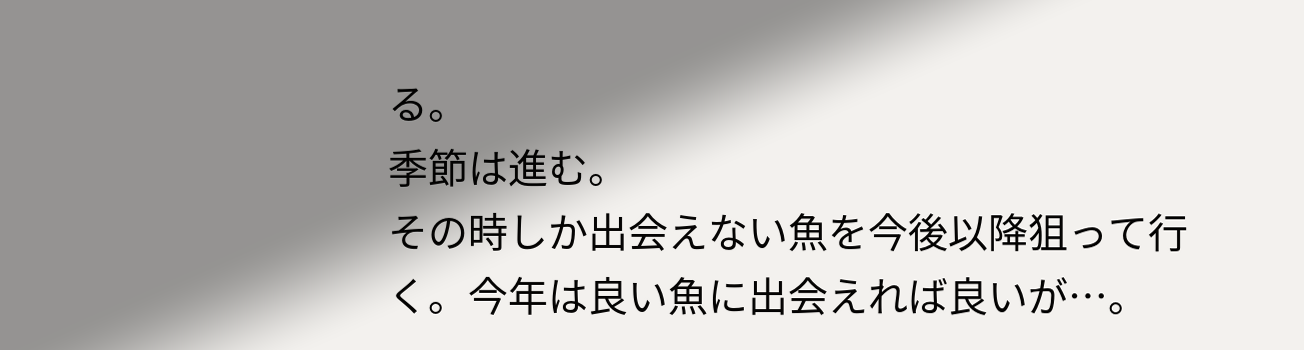る。
季節は進む。
その時しか出会えない魚を今後以降狙って行く。今年は良い魚に出会えれば良いが…。